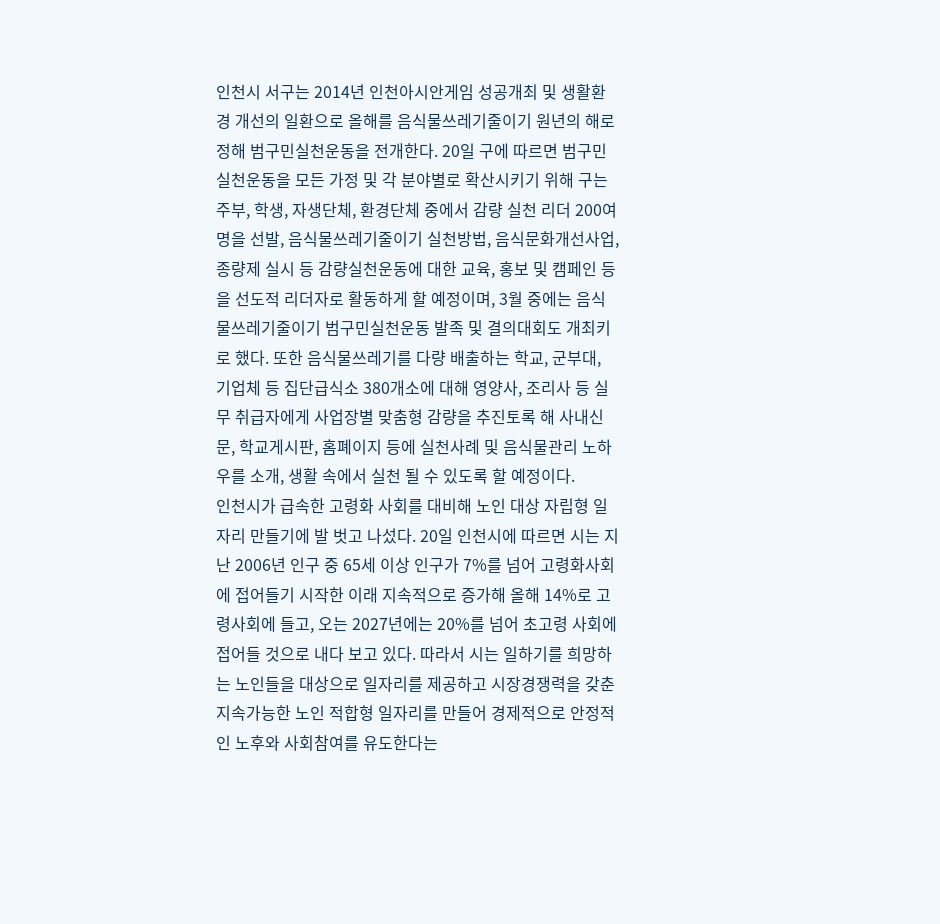인천시 서구는 2014년 인천아시안게임 성공개최 및 생활환경 개선의 일환으로 올해를 음식물쓰레기줄이기 원년의 해로 정해 범구민실천운동을 전개한다. 20일 구에 따르면 범구민실천운동을 모든 가정 및 각 분야별로 확산시키기 위해 구는 주부, 학생, 자생단체, 환경단체 중에서 감량 실천 리더 200여 명을 선발, 음식물쓰레기줄이기 실천방법, 음식문화개선사업, 종량제 실시 등 감량실천운동에 대한 교육, 홍보 및 캠페인 등을 선도적 리더자로 활동하게 할 예정이며, 3월 중에는 음식물쓰레기줄이기 범구민실천운동 발족 및 결의대회도 개최키로 했다. 또한 음식물쓰레기를 다량 배출하는 학교, 군부대, 기업체 등 집단급식소 380개소에 대해 영양사, 조리사 등 실무 취급자에게 사업장별 맞춤형 감량을 추진토록 해 사내신문, 학교게시판, 홈폐이지 등에 실천사례 및 음식물관리 노하우를 소개, 생활 속에서 실천 될 수 있도록 할 예정이다.
인천시가 급속한 고령화 사회를 대비해 노인 대상 자립형 일자리 만들기에 발 벗고 나섰다. 20일 인천시에 따르면 시는 지난 2006년 인구 중 65세 이상 인구가 7%를 넘어 고령화사회에 접어들기 시작한 이래 지속적으로 증가해 올해 14%로 고령사회에 들고, 오는 2027년에는 20%를 넘어 초고령 사회에 접어들 것으로 내다 보고 있다. 따라서 시는 일하기를 희망하는 노인들을 대상으로 일자리를 제공하고 시장경쟁력을 갖춘 지속가능한 노인 적합형 일자리를 만들어 경제적으로 안정적인 노후와 사회참여를 유도한다는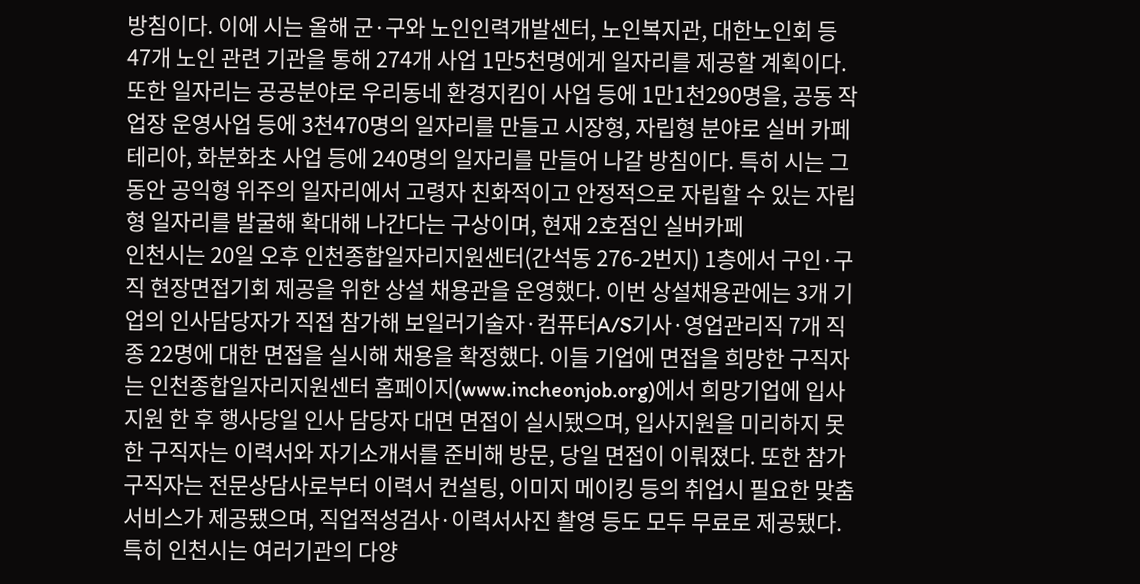방침이다. 이에 시는 올해 군·구와 노인인력개발센터, 노인복지관, 대한노인회 등 47개 노인 관련 기관을 통해 274개 사업 1만5천명에게 일자리를 제공할 계획이다. 또한 일자리는 공공분야로 우리동네 환경지킴이 사업 등에 1만1천290명을, 공동 작업장 운영사업 등에 3천470명의 일자리를 만들고 시장형, 자립형 분야로 실버 카페테리아, 화분화초 사업 등에 240명의 일자리를 만들어 나갈 방침이다. 특히 시는 그동안 공익형 위주의 일자리에서 고령자 친화적이고 안정적으로 자립할 수 있는 자립형 일자리를 발굴해 확대해 나간다는 구상이며, 현재 2호점인 실버카페
인천시는 20일 오후 인천종합일자리지원센터(간석동 276-2번지) 1층에서 구인·구직 현장면접기회 제공을 위한 상설 채용관을 운영했다. 이번 상설채용관에는 3개 기업의 인사담당자가 직접 참가해 보일러기술자·컴퓨터A/S기사·영업관리직 7개 직종 22명에 대한 면접을 실시해 채용을 확정했다. 이들 기업에 면접을 희망한 구직자는 인천종합일자리지원센터 홈페이지(www.incheonjob.org)에서 희망기업에 입사지원 한 후 행사당일 인사 담당자 대면 면접이 실시됐으며, 입사지원을 미리하지 못한 구직자는 이력서와 자기소개서를 준비해 방문, 당일 면접이 이뤄졌다. 또한 참가 구직자는 전문상담사로부터 이력서 컨설팅, 이미지 메이킹 등의 취업시 필요한 맞춤서비스가 제공됐으며, 직업적성검사·이력서사진 촬영 등도 모두 무료로 제공됐다. 특히 인천시는 여러기관의 다양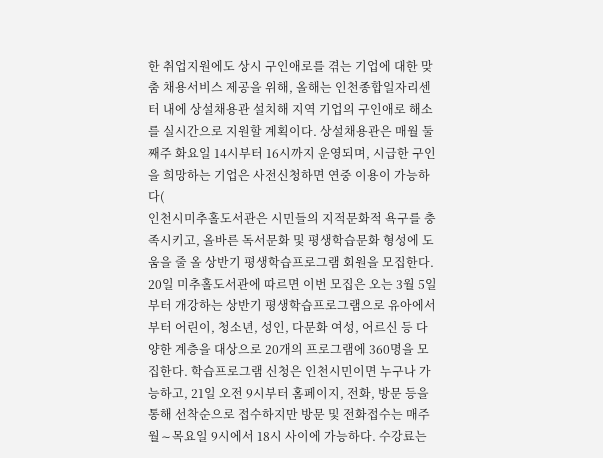한 취업지원에도 상시 구인애로를 겪는 기업에 대한 맞춤 채용서비스 제공을 위해, 올해는 인천종합일자리센터 내에 상설채용관 설치해 지역 기업의 구인애로 해소를 실시간으로 지원할 계획이다. 상설채용관은 매월 둘째주 화요일 14시부터 16시까지 운영되며, 시급한 구인을 희망하는 기업은 사전신청하면 연중 이용이 가능하다(
인천시미추홀도서관은 시민들의 지적문화적 욕구를 충족시키고, 올바른 독서문화 및 평생학습문화 형성에 도움을 줄 올 상반기 평생학습프로그램 회원을 모집한다. 20일 미추홀도서관에 따르면 이번 모집은 오는 3월 5일부터 개강하는 상반기 평생학습프로그램으로 유아에서부터 어린이, 청소년, 성인, 다문화 여성, 어르신 등 다양한 계층을 대상으로 20개의 프로그램에 360명을 모집한다. 학습프로그램 신청은 인천시민이면 누구나 가능하고, 21일 오전 9시부터 홈페이지, 전화, 방문 등을 통해 선착순으로 접수하지만 방문 및 전화접수는 매주 월∼목요일 9시에서 18시 사이에 가능하다. 수강료는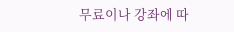무료이나 강좌에 따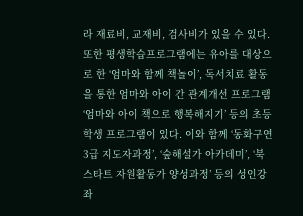라 재료비, 교재비, 검사비가 있을 수 있다. 또한 평생학습프로그램에는 유아를 대상으로 한 ‘엄마와 함께 책놀이’, 독서치료 활동을 통한 엄마와 아이 간 관계개선 프로그램 ‘엄마와 아이 책으로 행복해지기’ 등의 초등학생 프로그램이 있다. 이와 함께 ‘동화구연 3급 지도자과정’, ‘숲해설가 아카데미’, ‘북스타트 자원활동가 양성과정’ 등의 성인강좌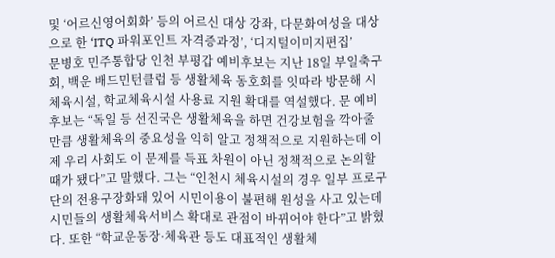및 ‘어르신영어회화’ 등의 어르신 대상 강좌, 다문화여성을 대상으로 한 ‘ITQ 파워포인트 자격증과정’, ‘디지털이미지편집’
문병호 민주통합당 인천 부평갑 예비후보는 지난 18일 부일축구회, 백운 배드민턴클럽 등 생활체육 동호회를 잇따라 방문해 시 체육시설, 학교체육시설 사용료 지원 확대를 역설했다. 문 예비후보는 “독일 등 선진국은 생활체육을 하면 건강보험을 깍아줄 만큼 생활체육의 중요성을 익히 알고 정책적으로 지원하는데 이제 우리 사회도 이 문제를 득표 차원이 아닌 정책적으로 논의할 때가 됐다”고 말했다. 그는 “인천시 체육시설의 경우 일부 프로구단의 전용구장화돼 있어 시민이용이 불편해 원성을 사고 있는데 시민들의 생활체육서비스 확대로 관점이 바뀌어야 한다”고 밝혔다. 또한 “학교운동장·체육관 등도 대표적인 생활체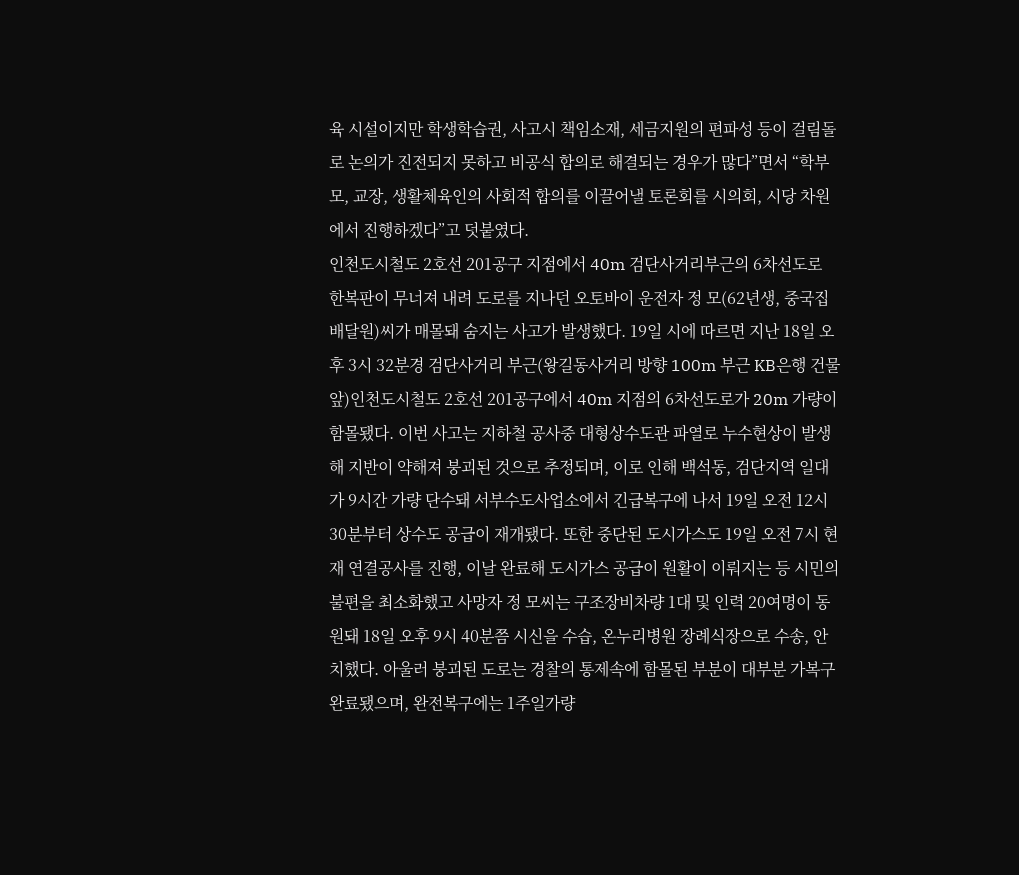육 시설이지만 학생학습권, 사고시 책임소재, 세금지원의 편파성 등이 걸림돌로 논의가 진전되지 못하고 비공식 합의로 해결되는 경우가 많다”면서 “학부모, 교장, 생활체육인의 사회적 합의를 이끌어낼 토론회를 시의회, 시당 차원에서 진행하겠다”고 덧붙였다.
인천도시철도 2호선 201공구 지점에서 40m 검단사거리부근의 6차선도로 한복판이 무너져 내려 도로를 지나던 오토바이 운전자 정 모(62년생, 중국집 배달원)씨가 매몰돼 숨지는 사고가 발생했다. 19일 시에 따르면 지난 18일 오후 3시 32분경 검단사거리 부근(왕길동사거리 방향 100m 부근 KB은행 건물앞)인천도시철도 2호선 201공구에서 40m 지점의 6차선도로가 20m 가량이 함몰됐다. 이번 사고는 지하철 공사중 대형상수도관 파열로 누수현상이 발생해 지반이 약해져 붕괴된 것으로 추정되며, 이로 인해 백석동, 검단지역 일대가 9시간 가량 단수돼 서부수도사업소에서 긴급복구에 나서 19일 오전 12시 30분부터 상수도 공급이 재개됐다. 또한 중단된 도시가스도 19일 오전 7시 현재 연결공사를 진행, 이날 완료해 도시가스 공급이 원활이 이뤄지는 등 시민의 불편을 최소화했고 사망자 정 모씨는 구조장비차량 1대 및 인력 20여명이 동원돼 18일 오후 9시 40분쯤 시신을 수습, 온누리병원 장례식장으로 수송, 안치했다. 아울러 붕괴된 도로는 경찰의 통제속에 함몰된 부분이 대부분 가복구 완료됐으며, 완전복구에는 1주일가량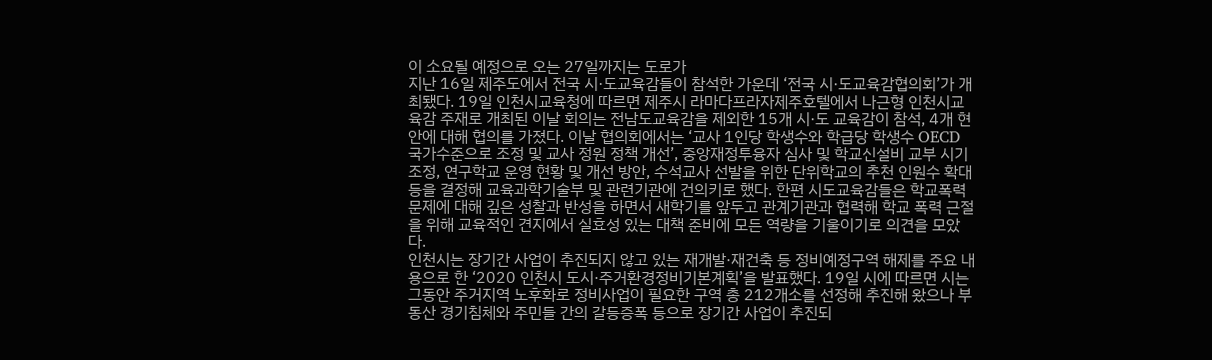이 소요될 예정으로 오는 27일까지는 도로가
지난 16일 제주도에서 전국 시·도교육감들이 참석한 가운데 ‘전국 시·도교육감협의회’가 개최됐다. 19일 인천시교육청에 따르면 제주시 라마다프라자제주호텔에서 나근형 인천시교육감 주재로 개최된 이날 회의는 전남도교육감을 제외한 15개 시·도 교육감이 참석, 4개 현안에 대해 협의를 가졌다. 이날 협의회에서는 ‘교사 1인당 학생수와 학급당 학생수 OECD 국가수준으로 조정 및 교사 정원 정책 개선’, 중앙재정투융자 심사 및 학교신설비 교부 시기 조정, 연구학교 운영 현황 및 개선 방안, 수석교사 선발을 위한 단위학교의 추천 인원수 확대 등을 결정해 교육과학기술부 및 관련기관에 건의키로 했다. 한편 시도교육감들은 학교폭력문제에 대해 깊은 성찰과 반성을 하면서 새학기를 앞두고 관계기관과 협력해 학교 폭력 근절을 위해 교육적인 견지에서 실효성 있는 대책 준비에 모든 역량을 기울이기로 의견을 모았다.
인천시는 장기간 사업이 추진되지 않고 있는 재개발·재건축 등 정비예정구역 해제를 주요 내용으로 한 ‘2020 인천시 도시·주거환경정비기본계획’을 발표했다. 19일 시에 따르면 시는 그동안 주거지역 노후화로 정비사업이 필요한 구역 총 212개소를 선정해 추진해 왔으나 부동산 경기침체와 주민들 간의 갈등증폭 등으로 장기간 사업이 추진되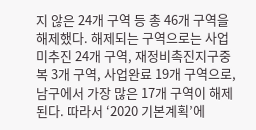지 않은 24개 구역 등 총 46개 구역을 해제했다. 해제되는 구역으로는 사업 미추진 24개 구역, 재정비촉진지구중복 3개 구역, 사업완료 19개 구역으로, 남구에서 가장 많은 17개 구역이 해제된다. 따라서 ‘2020 기본계획’에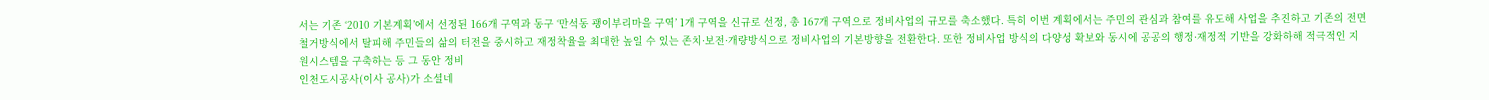서는 기존 ‘2010 기본계획’에서 선정된 166개 구역과 동구 ‘만석동 괭이부리마을 구역’ 1개 구역을 신규로 선정, 총 167개 구역으로 정비사업의 규모를 축소했다. 특히 이번 계획에서는 주민의 관심과 참여를 유도해 사업을 추진하고 기존의 전면철거방식에서 탈피해 주민들의 삶의 터전을 중시하고 재정착율을 최대한 높일 수 있는 존치·보전·개량방식으로 정비사업의 기본방향을 전환한다. 또한 정비사업 방식의 다양성 확보와 동시에 공공의 행정·재정적 기반을 강화하해 적극적인 지원시스템을 구축하는 등 그 동안 정비
인천도시공사(이사 공사)가 소셜네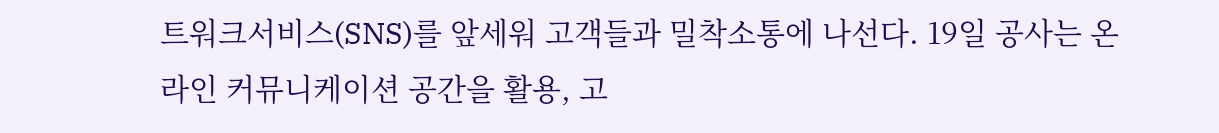트워크서비스(SNS)를 앞세워 고객들과 밀착소통에 나선다. 19일 공사는 온라인 커뮤니케이션 공간을 활용, 고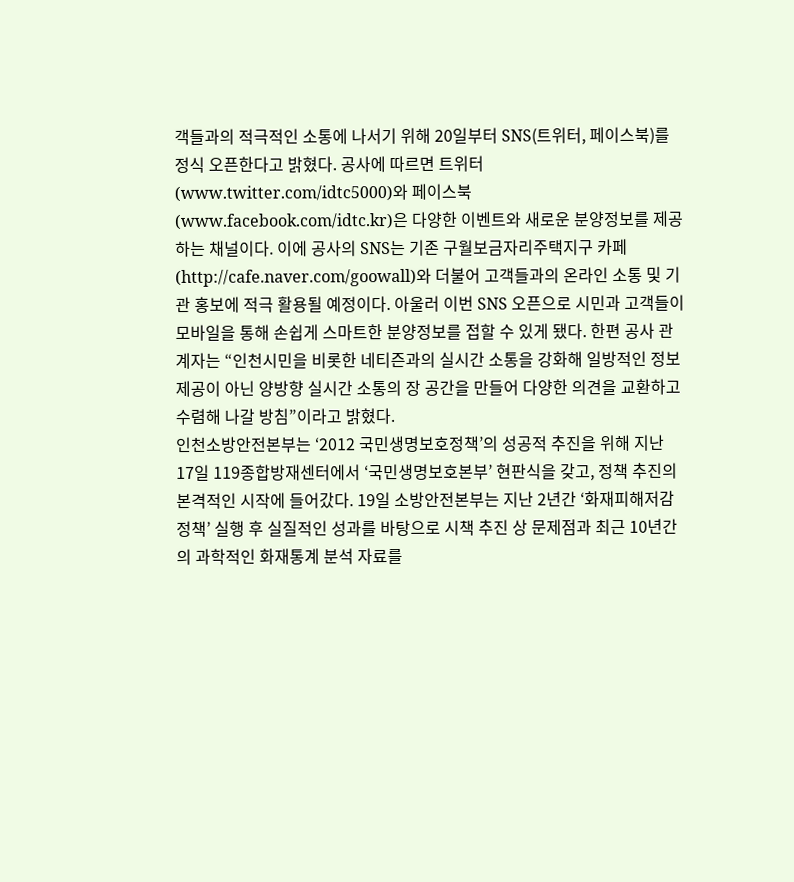객들과의 적극적인 소통에 나서기 위해 20일부터 SNS(트위터, 페이스북)를 정식 오픈한다고 밝혔다. 공사에 따르면 트위터(www.twitter.com/idtc5000)와 페이스북(www.facebook.com/idtc.kr)은 다양한 이벤트와 새로운 분양정보를 제공하는 채널이다. 이에 공사의 SNS는 기존 구월보금자리주택지구 카페(http://cafe.naver.com/goowall)와 더불어 고객들과의 온라인 소통 및 기관 홍보에 적극 활용될 예정이다. 아울러 이번 SNS 오픈으로 시민과 고객들이 모바일을 통해 손쉽게 스마트한 분양정보를 접할 수 있게 됐다. 한편 공사 관계자는 “인천시민을 비롯한 네티즌과의 실시간 소통을 강화해 일방적인 정보제공이 아닌 양방향 실시간 소통의 장 공간을 만들어 다양한 의견을 교환하고 수렴해 나갈 방침”이라고 밝혔다.
인천소방안전본부는 ‘2012 국민생명보호정책’의 성공적 추진을 위해 지난 17일 119종합방재센터에서 ‘국민생명보호본부’ 현판식을 갖고, 정책 추진의 본격적인 시작에 들어갔다. 19일 소방안전본부는 지난 2년간 ‘화재피해저감정책’ 실행 후 실질적인 성과를 바탕으로 시책 추진 상 문제점과 최근 10년간의 과학적인 화재통계 분석 자료를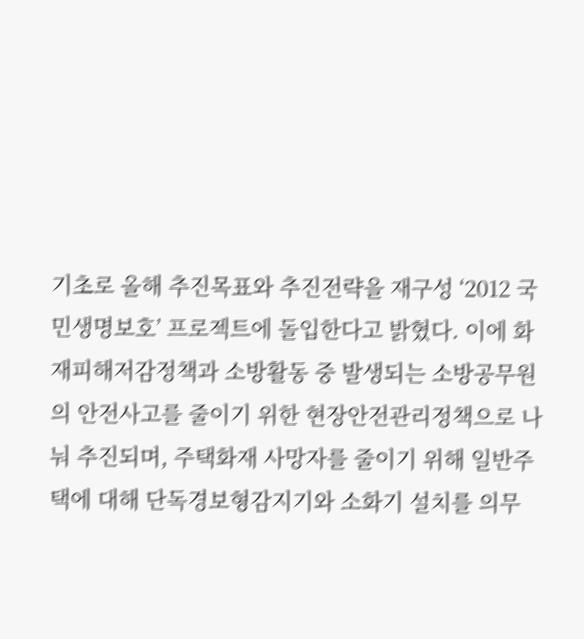기초로 올해 추진목표와 추진전략을 재구성 ‘2012 국민생명보호’ 프로젝트에 돌입한다고 밝혔다. 이에 화재피해저감정책과 소방활동 중 발생되는 소방공무원의 안전사고를 줄이기 위한 현장안전관리정책으로 나눠 추진되며, 주택화재 사망자를 줄이기 위해 일반주택에 대해 단독경보형감지기와 소화기 설치를 의무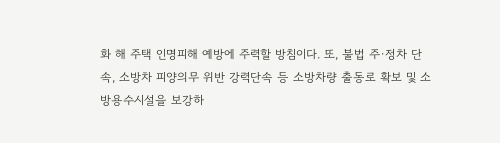화 해 주택 인명피해 예방에 주력할 방침이다. 또, 불법 주·정차 단속, 소방차 피양의무 위반 강력단속 등 소방차량 출동로 확보 및 소방용수시설을 보강하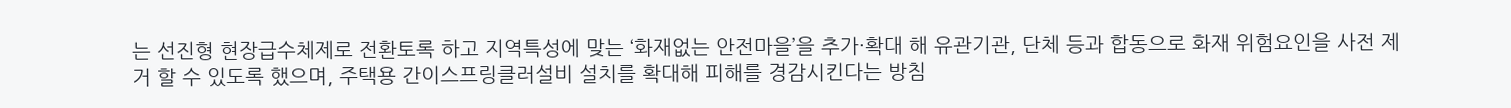는 선진형 현장급수체제로 전환토록 하고 지역특성에 맞는 ‘화재없는 안전마을’을 추가·확대 해 유관기관, 단체 등과 합동으로 화재 위험요인을 사전 제거 할 수 있도록 했으며, 주택용 간이스프링클러설비 설치를 확대해 피해를 경감시킨다는 방침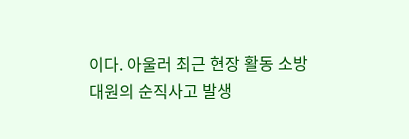이다. 아울러 최근 현장 활동 소방대원의 순직사고 발생